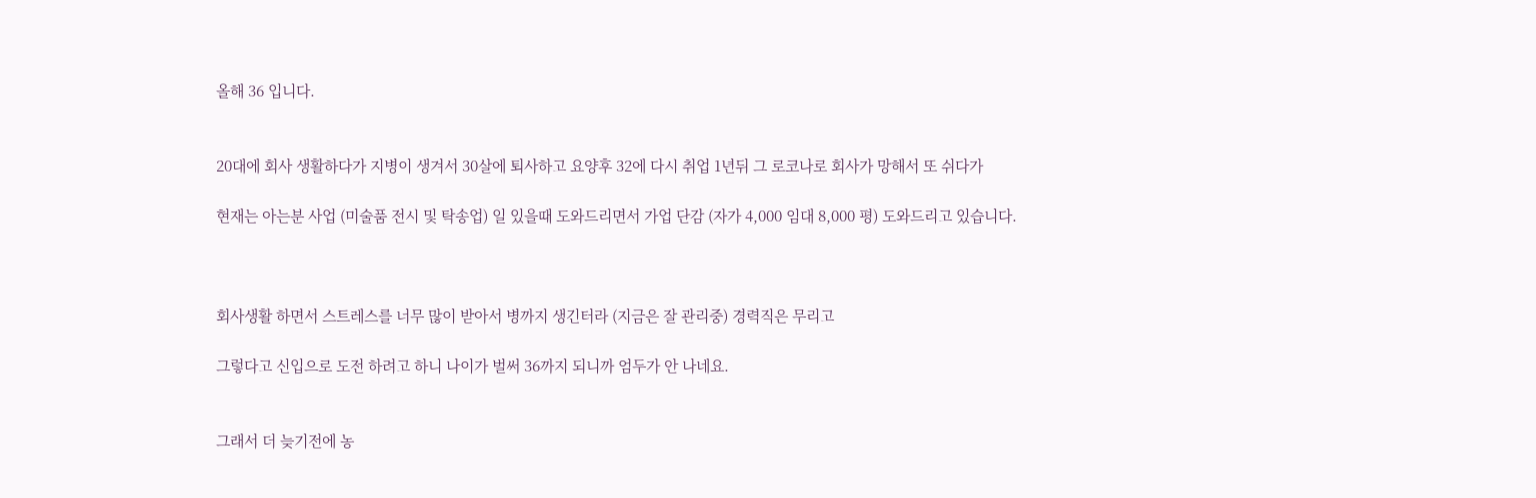올해 36 입니다.


20대에 회사 생활하다가 지병이 생겨서 30살에 퇴사하고 요양후 32에 다시 취업 1년뒤 그 로코나로 회사가 망해서 또 쉬다가

현재는 아는분 사업 (미술품 전시 및 탁송업) 일 있을때 도와드리면서 가업 단감 (자가 4,000 임대 8,000 평) 도와드리고 있습니다.



회사생활 하면서 스트레스를 너무 많이 받아서 병까지 생긴터라 (지금은 잘 관리중) 경력직은 무리고

그렇다고 신입으로 도전 하려고 하니 나이가 벌써 36까지 되니까 엄두가 안 나네요.


그래서 더 늦기전에 농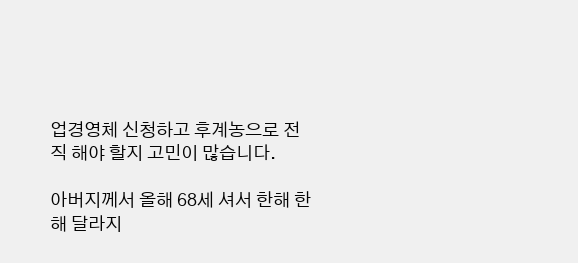업경영체 신청하고 후계농으로 전직 해야 할지 고민이 많습니다.

아버지께서 올해 68세 셔서 한해 한해 달라지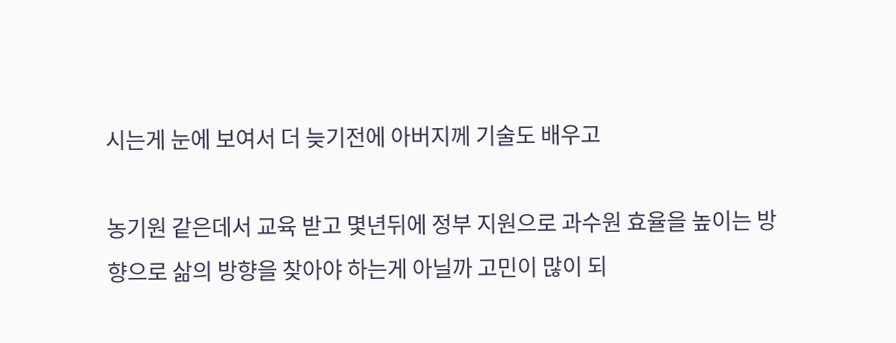시는게 눈에 보여서 더 늦기전에 아버지께 기술도 배우고

농기원 같은데서 교육 받고 몇년뒤에 정부 지원으로 과수원 효율을 높이는 방향으로 삶의 방향을 찾아야 하는게 아닐까 고민이 많이 되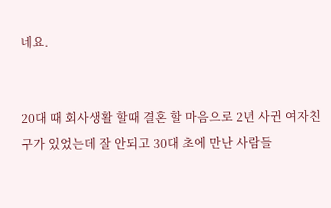네요.


20대 때 회사생활 할때 결혼 할 마음으로 2년 사귄 여자친구가 있었는데 잘 안되고 30대 초에 만난 사람들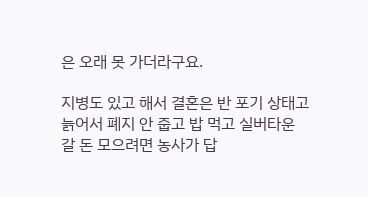은 오래 못 가더라구요.

지병도 있고 해서 결혼은 반 포기 상태고 늙어서 폐지 안 줍고 밥 먹고 실버타운 갈 돈 모으려면 농사가 답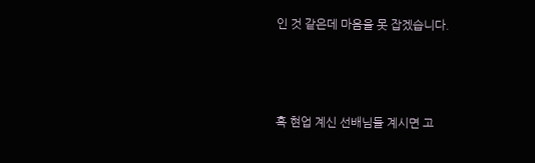인 것 같은데 마음을 못 잡겠습니다.



혹 현업 계신 선배님들 계시면 고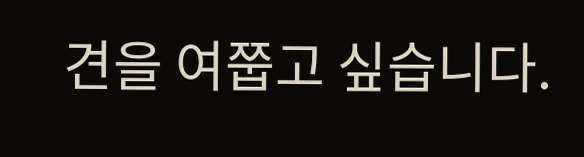견을 여쭙고 싶습니다.